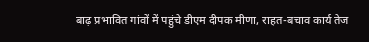बाढ़ प्रभावित गांवों में पहुंचे डीएम दीपक मीणा, राहत-बचाव कार्य तेज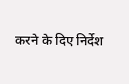करने के दिए निर्देश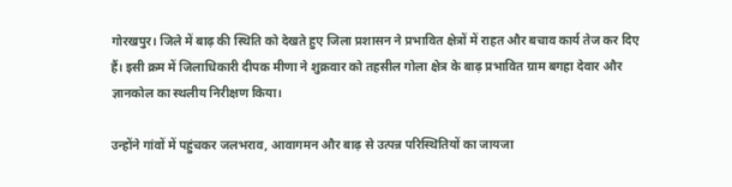गोरखपुर। जिले में बाढ़ की स्थिति को देखते हुए जिला प्रशासन ने प्रभावित क्षेत्रों में राहत और बचाव कार्य तेज कर दिए हैं। इसी क्रम में जिलाधिकारी दीपक मीणा ने शुक्रवार को तहसील गोला क्षेत्र के बाढ़ प्रभावित ग्राम बगहा देवार और ज्ञानकोल का स्थलीय निरीक्षण किया।

उन्होंने गांवों में पहुंचकर जलभराव, आवागमन और बाढ़ से उत्पन्न परिस्थितियों का जायजा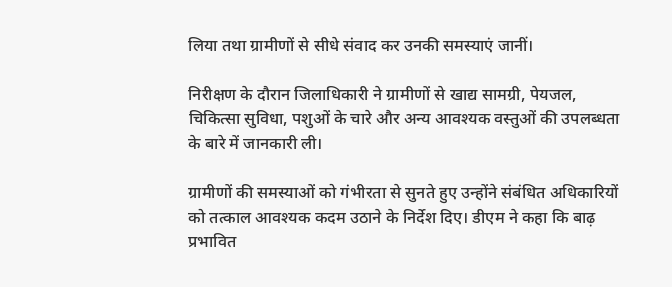लिया तथा ग्रामीणों से सीधे संवाद कर उनकी समस्याएं जानीं।

निरीक्षण के दौरान जिलाधिकारी ने ग्रामीणों से खाद्य सामग्री, पेयजल, चिकित्सा सुविधा, पशुओं के चारे और अन्य आवश्यक वस्तुओं की उपलब्धता के बारे में जानकारी ली।

ग्रामीणों की समस्याओं को गंभीरता से सुनते हुए उन्होंने संबंधित अधिकारियों को तत्काल आवश्यक कदम उठाने के निर्देश दिए। डीएम ने कहा कि बाढ़ प्रभावित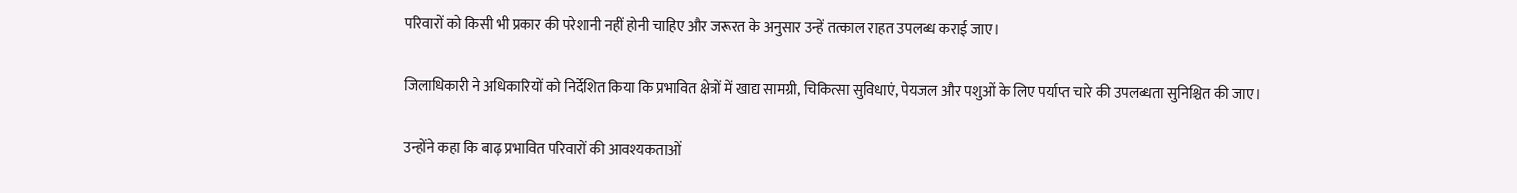परिवारों को किसी भी प्रकार की परेशानी नहीं होनी चाहिए और जरूरत के अनुसार उन्हें तत्काल राहत उपलब्ध कराई जाए।

जिलाधिकारी ने अधिकारियों को निर्देशित किया कि प्रभावित क्षेत्रों में खाद्य सामग्री, चिकित्सा सुविधाएं, पेयजल और पशुओं के लिए पर्याप्त चारे की उपलब्धता सुनिश्चित की जाए।

उन्होंने कहा कि बाढ़ प्रभावित परिवारों की आवश्यकताओं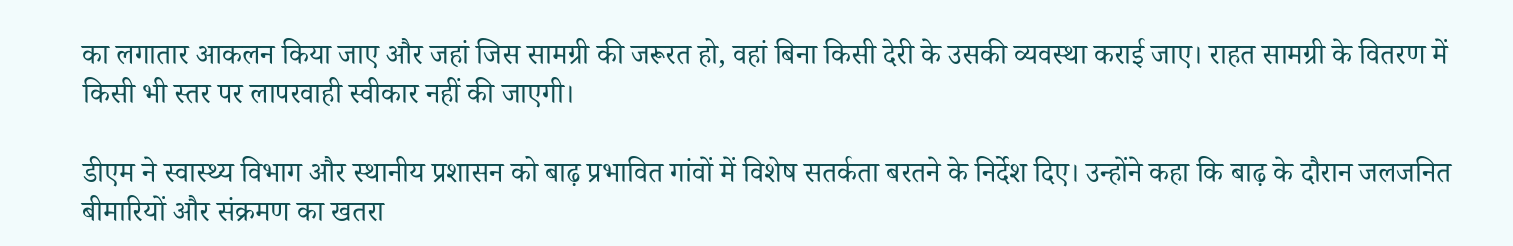का लगातार आकलन किया जाए और जहां जिस सामग्री की जरूरत हो, वहां बिना किसी देरी के उसकी व्यवस्था कराई जाए। राहत सामग्री के वितरण में किसी भी स्तर पर लापरवाही स्वीकार नहीं की जाएगी।

डीएम ने स्वास्थ्य विभाग और स्थानीय प्रशासन को बाढ़ प्रभावित गांवों में विशेष सतर्कता बरतने के निर्देश दिए। उन्होंने कहा कि बाढ़ के दौरान जलजनित बीमारियों और संक्रमण का खतरा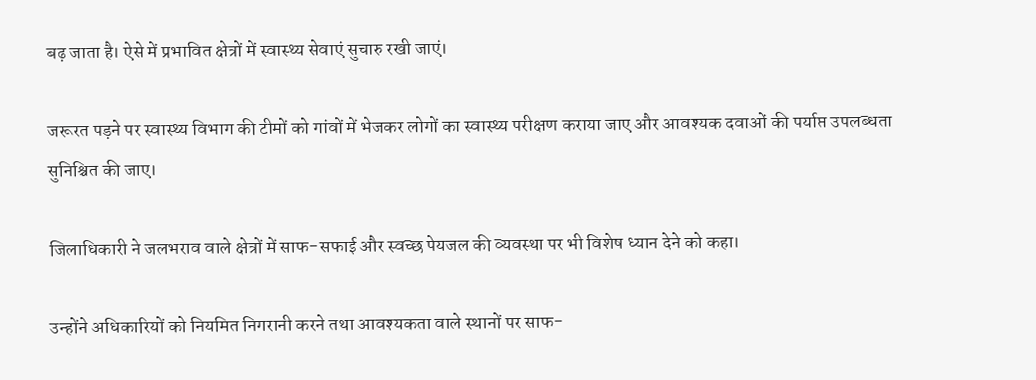बढ़ जाता है। ऐसे में प्रभावित क्षेत्रों में स्वास्थ्य सेवाएं सुचारु रखी जाएं।

जरूरत पड़ने पर स्वास्थ्य विभाग की टीमों को गांवों में भेजकर लोगों का स्वास्थ्य परीक्षण कराया जाए और आवश्यक दवाओं की पर्याप्त उपलब्धता सुनिश्चित की जाए।

जिलाधिकारी ने जलभराव वाले क्षेत्रों में साफ-सफाई और स्वच्छ पेयजल की व्यवस्था पर भी विशेष ध्यान देने को कहा।

उन्होंने अधिकारियों को नियमित निगरानी करने तथा आवश्यकता वाले स्थानों पर साफ-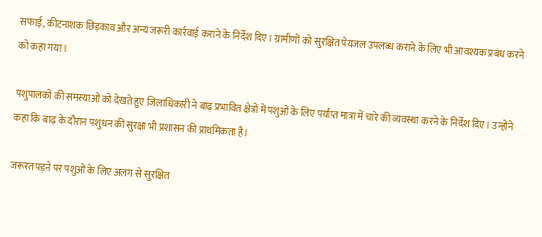सफाई, कीटनाशक छिड़काव और अन्य जरूरी कार्रवाई कराने के निर्देश दिए। ग्रामीणों को सुरक्षित पेयजल उपलब्ध कराने के लिए भी आवश्यक प्रबंध करने को कहा गया।

पशुपालकों की समस्याओं को देखते हुए जिलाधिकारी ने बाढ़ प्रभावित क्षेत्रों में पशुओं के लिए पर्याप्त मात्रा में चारे की व्यवस्था करने के निर्देश दिए। उन्होंने कहा कि बाढ़ के दौरान पशुधन की सुरक्षा भी प्रशासन की प्राथमिकता है।

जरूरत पड़ने पर पशुओं के लिए अलग से सुरक्षित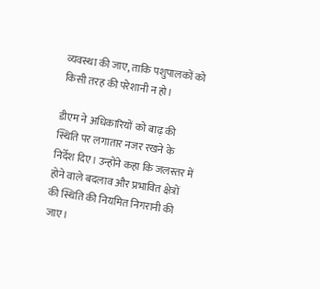व्यवस्था की जाए, ताकि पशुपालकों को किसी तरह की परेशानी न हो।

डीएम ने अधिकारियों को बाढ़ की स्थिति पर लगातार नजर रखने के निर्देश दिए। उन्होंने कहा कि जलस्तर में होने वाले बदलाव और प्रभावित क्षेत्रों की स्थिति की नियमित निगरानी की जाए।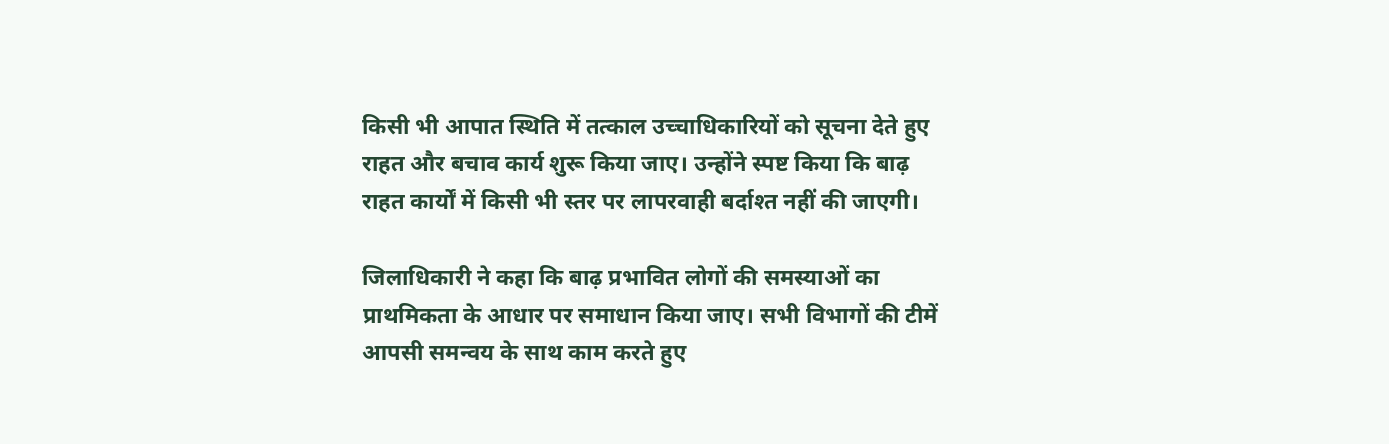किसी भी आपात स्थिति में तत्काल उच्चाधिकारियों को सूचना देते हुए राहत और बचाव कार्य शुरू किया जाए। उन्होंने स्पष्ट किया कि बाढ़ राहत कार्यों में किसी भी स्तर पर लापरवाही बर्दाश्त नहीं की जाएगी।

जिलाधिकारी ने कहा कि बाढ़ प्रभावित लोगों की समस्याओं का प्राथमिकता के आधार पर समाधान किया जाए। सभी विभागों की टीमें आपसी समन्वय के साथ काम करते हुए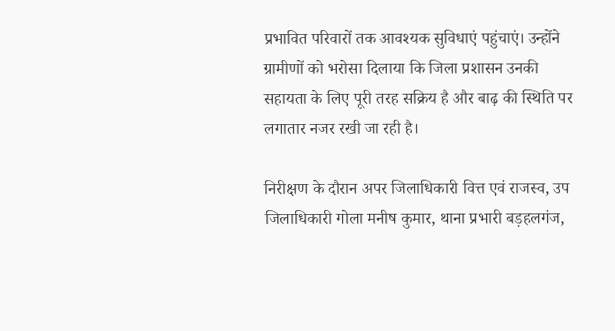प्रभावित परिवारों तक आवश्यक सुविधाएं पहुंचाएं। उन्होंने ग्रामीणों को भरोसा दिलाया कि जिला प्रशासन उनकी सहायता के लिए पूरी तरह सक्रिय है और बाढ़ की स्थिति पर लगातार नजर रखी जा रही है।

निरीक्षण के दौरान अपर जिलाधिकारी वित्त एवं राजस्व, उप जिलाधिकारी गोला मनीष कुमार, थाना प्रभारी बड़हलगंज,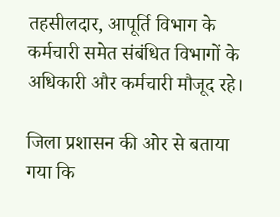तहसीलदार, आपूर्ति विभाग के कर्मचारी समेत संबंधित विभागों के अधिकारी और कर्मचारी मौजूद रहे।

जिला प्रशासन की ओर से बताया गया कि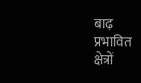बाढ़ प्रभावित क्षेत्रों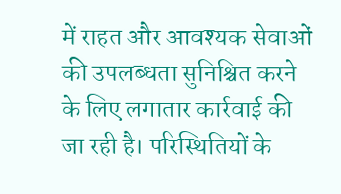में राहत और आवश्यक सेवाओं की उपलब्धता सुनिश्चित करने के लिए लगातार कार्रवाई की जा रही है। परिस्थितियों के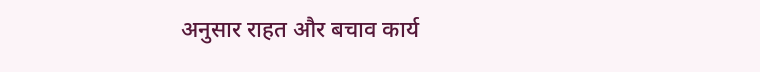अनुसार राहत और बचाव कार्य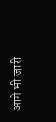आगे भी जारी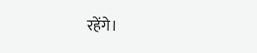रहेंगे।